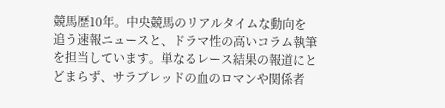競馬歴10年。中央競馬のリアルタイムな動向を追う速報ニュースと、ドラマ性の高いコラム執筆を担当しています。単なるレース結果の報道にとどまらず、サラブレッドの血のロマンや関係者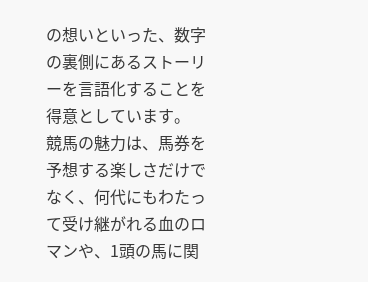の想いといった、数字の裏側にあるストーリーを言語化することを得意としています。
競馬の魅力は、馬券を予想する楽しさだけでなく、何代にもわたって受け継がれる血のロマンや、1頭の馬に関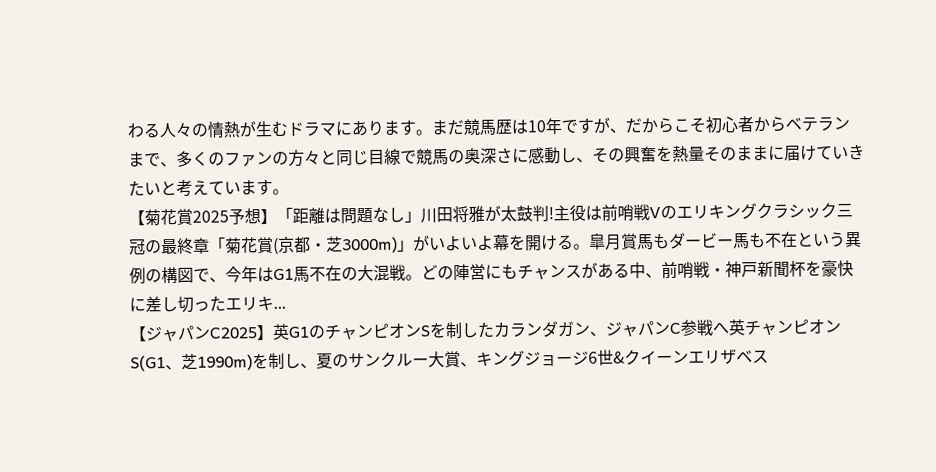わる人々の情熱が生むドラマにあります。まだ競馬歴は10年ですが、だからこそ初心者からベテランまで、多くのファンの方々と同じ目線で競馬の奥深さに感動し、その興奮を熱量そのままに届けていきたいと考えています。
【菊花賞2025予想】「距離は問題なし」川田将雅が太鼓判!主役は前哨戦Vのエリキングクラシック三冠の最終章「菊花賞(京都・芝3000m)」がいよいよ幕を開ける。皐月賞馬もダービー馬も不在という異例の構図で、今年はG1馬不在の大混戦。どの陣営にもチャンスがある中、前哨戦・神戸新聞杯を豪快に差し切ったエリキ...
【ジャパンC2025】英G1のチャンピオンSを制したカランダガン、ジャパンC参戦へ英チャンピオンS(G1、芝1990m)を制し、夏のサンクルー大賞、キングジョージ6世&クイーンエリザベス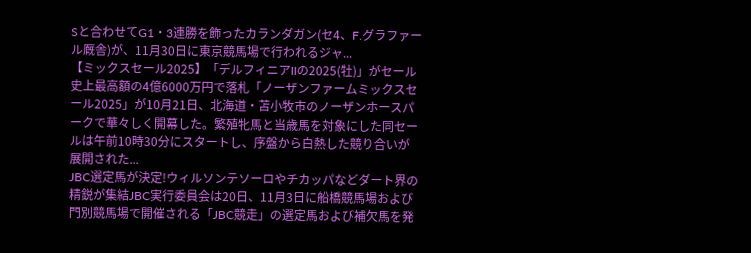Sと合わせてG1・3連勝を飾ったカランダガン(セ4、F.グラファール厩舎)が、11月30日に東京競馬場で行われるジャ...
【ミックスセール2025】「デルフィニアIIの2025(牡)」がセール史上最高額の4億6000万円で落札「ノーザンファームミックスセール2025」が10月21日、北海道・苫小牧市のノーザンホースパークで華々しく開幕した。繁殖牝馬と当歳馬を対象にした同セールは午前10時30分にスタートし、序盤から白熱した競り合いが展開された...
JBC選定馬が決定!ウィルソンテソーロやチカッパなどダート界の精鋭が集結JBC実行委員会は20日、11月3日に船橋競馬場および門別競馬場で開催される「JBC競走」の選定馬および補欠馬を発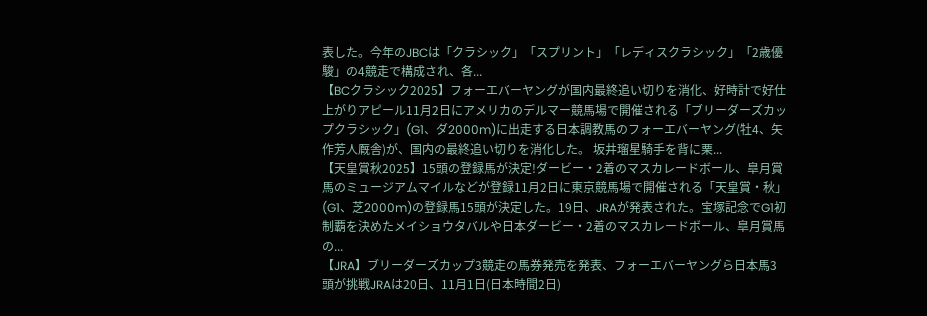表した。今年のJBCは「クラシック」「スプリント」「レディスクラシック」「2歳優駿」の4競走で構成され、各...
【BCクラシック2025】フォーエバーヤングが国内最終追い切りを消化、好時計で好仕上がりアピール11月2日にアメリカのデルマー競馬場で開催される「ブリーダーズカップクラシック」(G1、ダ2000m)に出走する日本調教馬のフォーエバーヤング(牡4、矢作芳人厩舎)が、国内の最終追い切りを消化した。 坂井瑠星騎手を背に栗...
【天皇賞秋2025】15頭の登録馬が決定!ダービー・2着のマスカレードボール、皐月賞馬のミュージアムマイルなどが登録11月2日に東京競馬場で開催される「天皇賞・秋」(G1、芝2000m)の登録馬15頭が決定した。19日、JRAが発表された。宝塚記念でG1初制覇を決めたメイショウタバルや日本ダービー・2着のマスカレードボール、皐月賞馬の...
【JRA】ブリーダーズカップ3競走の馬券発売を発表、フォーエバーヤングら日本馬3頭が挑戦JRAは20日、11月1日(日本時間2日)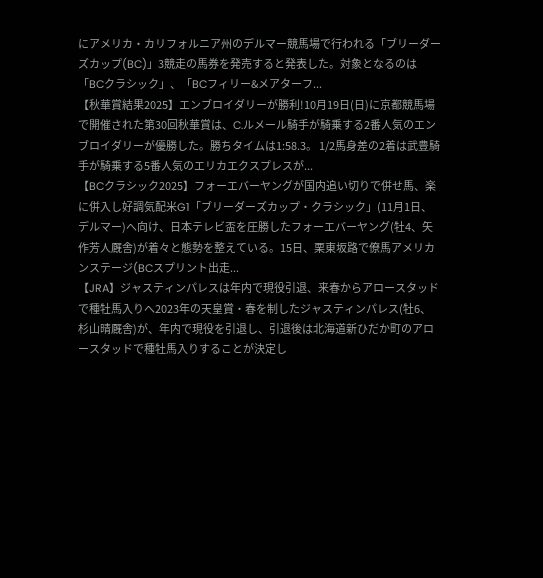にアメリカ・カリフォルニア州のデルマー競馬場で行われる「ブリーダーズカップ(BC)」3競走の馬券を発売すると発表した。対象となるのは「BCクラシック」、「BCフィリー&メアターフ...
【秋華賞結果2025】エンブロイダリーが勝利!10月19日(日)に京都競馬場で開催された第30回秋華賞は、C.ルメール騎手が騎乗する2番人気のエンブロイダリーが優勝した。勝ちタイムは1:58.3。 1/2馬身差の2着は武豊騎手が騎乗する5番人気のエリカエクスプレスが...
【BCクラシック2025】フォーエバーヤングが国内追い切りで併せ馬、楽に併入し好調気配米G1「ブリーダーズカップ・クラシック」(11月1日、デルマー)へ向け、日本テレビ盃を圧勝したフォーエバーヤング(牡4、矢作芳人厩舎)が着々と態勢を整えている。15日、栗東坂路で僚馬アメリカンステージ(BCスプリント出走...
【JRA】ジャスティンパレスは年内で現役引退、来春からアロースタッドで種牡馬入りへ2023年の天皇賞・春を制したジャスティンパレス(牡6、杉山晴厩舎)が、年内で現役を引退し、引退後は北海道新ひだか町のアロースタッドで種牡馬入りすることが決定し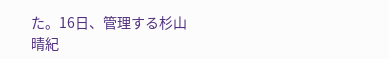た。16日、管理する杉山晴紀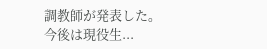調教師が発表した。 今後は現役生...